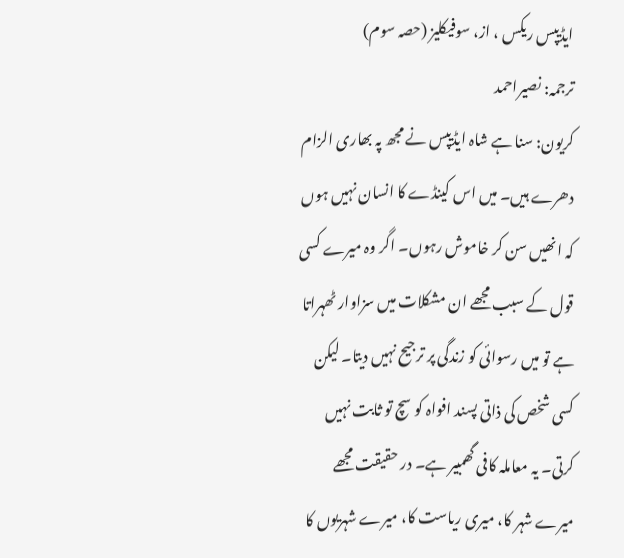ایڈیپس ریکس ، از، سوفیکلیز (حصہ سوم)
ترجمہ: نصیراحمد
کریون: سنا ہے شاہ ایڈیپس نے مجھ پہ بھاری الزام دھرے ہیں۔ میں اس کینڈے کا انسان نہیں ہوں کہ انھیں سن کر خاموش رہوں۔ اگر وہ میرے کسی قول کے سبب مجھے ان مشکلات میں سزاوار ٹھہراتا ہے تو میں رسوائی کو زندگی پر ترجیح نہیں دیتا۔ لیکن کسی شخص کی ذاتی پسند افواہ کو سچ تو ثابت نہیں کرتی۔ یہ معاملہ کافی گھمبیر ہے۔ در حقیقت مجھے میرے شہر کا، میری ریاست کا، میرے شہریوں کا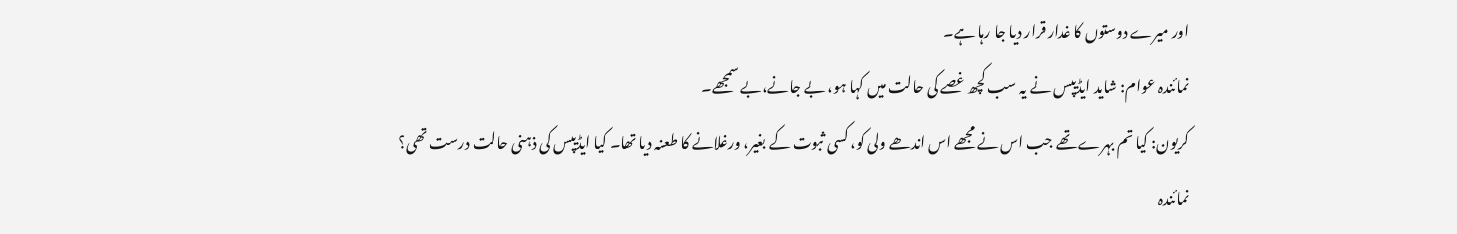اور میرے دوستوں کا غدار قرار دیا جا رہا ہے۔
نمائندہ عوام: شاید ایڈیپس نے یہ سب کچھ غصے کی حالت میں کہا ہو، بے جانے،بے سمجھے۔
کریون: کیا تم بہرے تھے جب اس نے مجھے اس اندھے ولی کو، کسی ثبوت کے بغیر، ورغلانے کا طعنہ دیا تھا۔ کیا ایڈیپس کی ذہنی حالت درست تھی؟
نمائندہ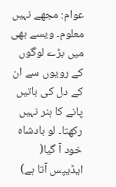عوام: مجھے نہیں معلوم۔ ویسے بھی میں بڑے لوگوں کے رویوں سے ان کے دل کی باتیں پانے کا ہنر نہیں رکھتا۔ لو بادشاہ خود آ گیا( ایڈیپس آتا ہے)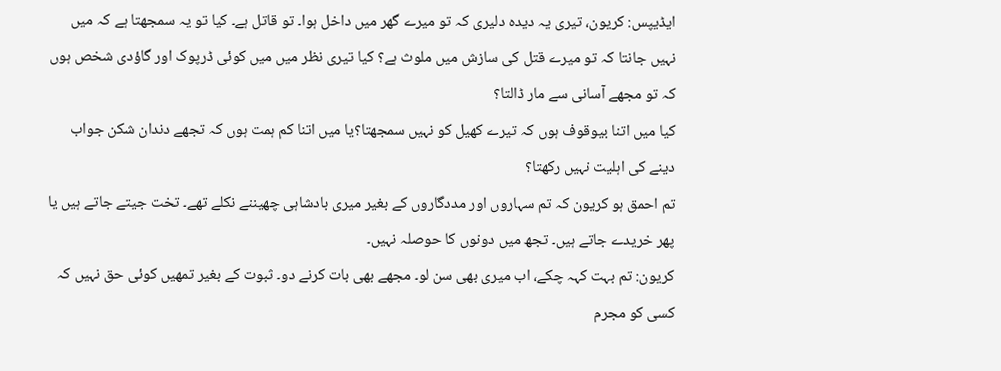ایڈیپس: کریون، تیری یہ دیدہ دلیری کہ تو میرے گھر میں داخل ہوا۔ تو قاتل ہے۔ کیا تو یہ سمجھتا ہے کہ میں نہیں جانتا کہ تو میرے قتل کی سازش میں ملوث ہے؟ کیا تیری نظر میں میں کوئی ڈرپوک اور گاؤدی شخص ہوں کہ تو مجھے آسانی سے مار ڈالتا؟
کیا میں اتنا بیوقوف ہوں کہ تیرے کھیل کو نہیں سمجھتا؟یا میں اتنا کم ہمت ہوں کہ تجھے دندان شکن جواب دینے کی اہلیت نہیں رکھتا؟
تم احمق ہو کریون کہ تم سہاروں اور مددگاروں کے بغیر میری بادشاہی چھیننے نکلے تھے۔ تخت جیتے جاتے ہیں یا پھر خریدے جاتے ہیں۔ تجھ میں دونوں کا حوصلہ نہیں۔
کریون: تم بہت کہہ چکے، اب میری بھی سن لو۔ مجھے بھی بات کرنے دو۔ ثبوت کے بغیر تمھیں کوئی حق نہیں کہ کسی کو مجرم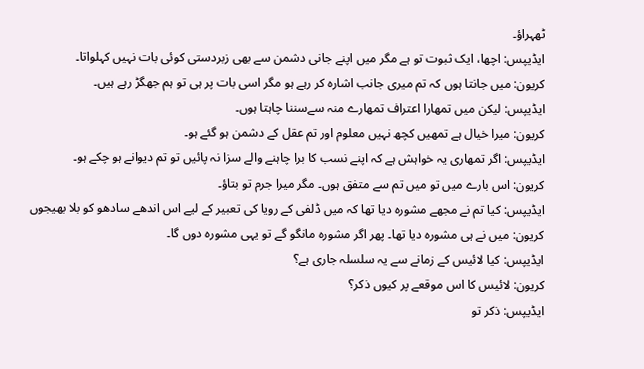ٹھہراؤ۔
ایڈیپس: اچھا، ایک ثبوت تو ہے مگر میں اپنے جانی دشمن سے بھی زبردستی کوئی بات نہیں کہلواتا۔
کریون: میں جانتا ہوں کہ تم میری جانب اشارہ کر رہے ہو مگر اسی بات پر ہی تو ہم جھگڑ رہے ہیں۔
ایڈیپس: لیکن میں تمھارا اعتراف تمھارے منہ سےسننا چاہتا ہوں۔
کریون: میرا خیال ہے تمھیں کچھ نہیں معلوم اور تم عقل کے دشمن ہو گئے ہو۔
ایڈیپس: اگر تمھاری یہ خواہش ہے کہ اپنے نسب کا برا چاہنے والے سزا نہ پائیں تو تم دیوانے ہو چکے ہو۔
کریون: اس بارے میں تو میں تم سے متفق ہوں۔ مگر میرا جرم تو بتاؤ۔
ایڈیپس: کیا تم نے مجھے مشورہ دیا تھا کہ میں ڈلفی کے رویا کی تعبیر کے لیے اس اندھے سادھو کو بلا بھیجوں
کریون: میں نے ہی مشورہ دیا تھا۔ پھر اگر مشورہ مانگو گے تو یہی مشورہ دوں گا۔
ایڈیپس: کیا لائیس کے زمانے سے یہ سلسلہ جاری ہے؟
کریون: لائیس کا اس موقعے پر کیوں ذکر؟
ایڈیپس: ذکر تو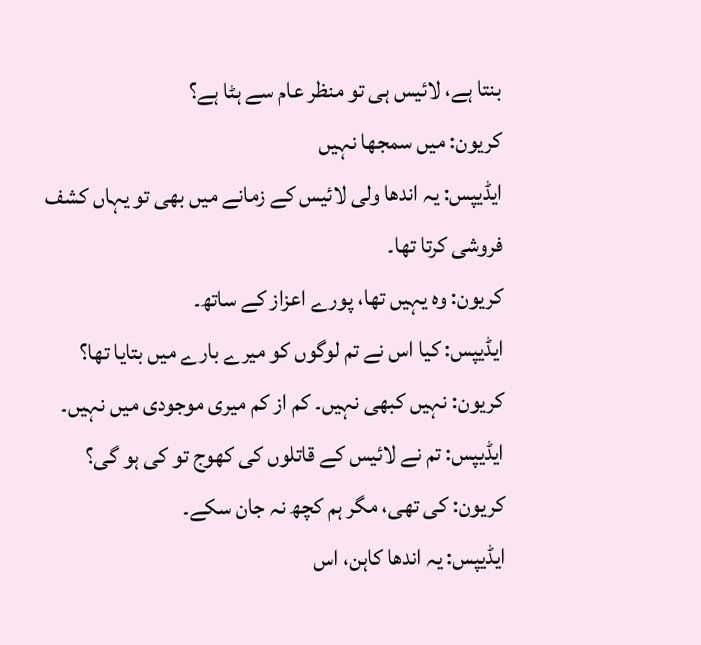بنتا ہے، لائیس ہی تو منظر عام سے ہٹا ہے؟
کریون: میں سمجھا نہیں
ایڈیپس: یہ اندھا ولی لائیس کے زمانے میں بھی تو یہاں کشف فروشی کرتا تھا۔
کریون: وہ یہیں تھا، پورے اعزاز کے ساتھ۔
ایڈیپس: کیا اس نے تم لوگوں کو میرے بارے میں بتایا تھا؟
کریون: نہیں کبھی نہیں۔ کم از کم میری موجودی میں نہیں۔
ایڈیپس: تم نے لائیس کے قاتلوں کی کھوج تو کی ہو گی؟
کریون: کی تھی، مگر ہم کچھ نہ جان سکے۔
ایڈیپس: یہ اندھا کاہن، اس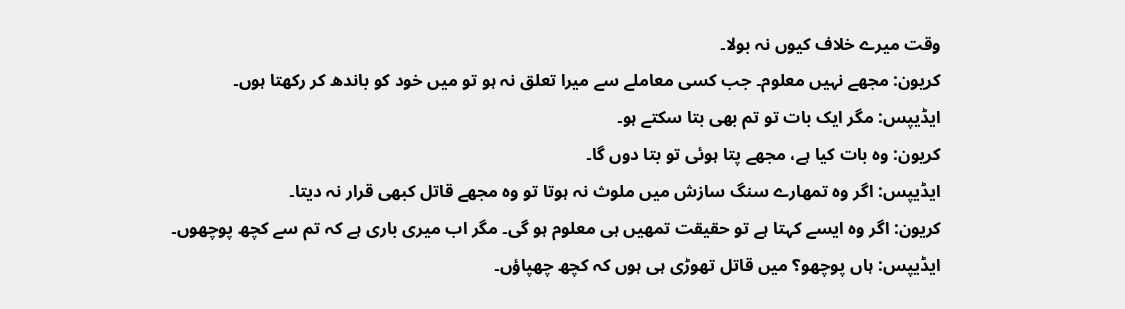وقت میرے خلاف کیوں نہ بولا۔
کریون: مجھے نہیں معلوم۔ جب کسی معاملے سے میرا تعلق نہ ہو تو میں خود کو باندھ کر رکھتا ہوں۔
ایڈیپس: مگر ایک بات تو تم بھی بتا سکتے ہو۔
کریون: وہ بات کیا ہے، مجھے پتا ہوئی تو بتا دوں گا۔
ایڈیپس: اگر وہ تمھارے سنگ سازش میں ملوث نہ ہوتا تو وہ مجھے قاتل کبھی قرار نہ دیتا۔
کریون: اگر وہ ایسے کہتا ہے تو حقیقت تمھیں ہی معلوم ہو گی۔ مگر اب میری باری ہے کہ تم سے کچھ پوچھوں۔
ایڈیپس: ہاں پوچھو؟ میں قاتل تھوڑی ہی ہوں کہ کچھ چھپاؤں۔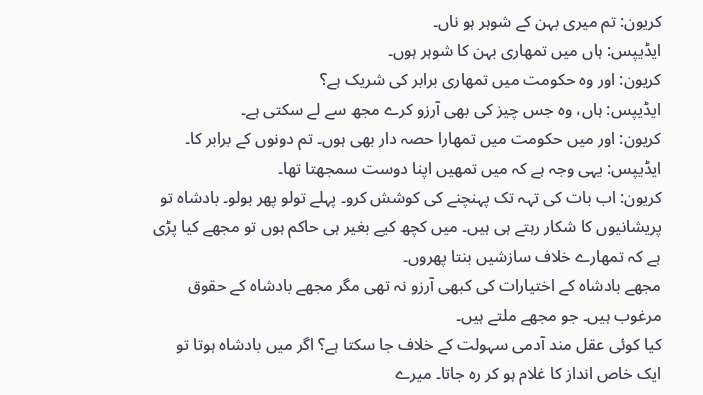کریون: تم میری بہن کے شوہر ہو ناں۔
ایڈیپس: ہاں میں تمھاری بہن کا شوہر ہوں۔
کریون: اور وہ حکومت میں تمھاری برابر کی شریک ہے؟
ایڈیپس: ہاں، وہ جس چیز کی بھی آرزو کرے مجھ سے لے سکتی ہے۔
کریون: اور میں حکومت میں تمھارا حصہ دار بھی ہوں۔ تم دونوں کے برابر کا۔
ایڈیپس: یہی وجہ ہے کہ میں تمھیں اپنا دوست سمجھتا تھا۔
کریون: اب بات کی تہہ تک پہنچنے کی کوشش کرو۔ پہلے تولو پھر بولو۔ بادشاہ تو پریشانیوں کا شکار رہتے ہی ہیں۔ میں کچھ کیے بغیر ہی حاکم ہوں تو مجھے کیا پڑی ہے کہ تمھارے خلاف سازشیں بنتا پھروں۔
مجھے بادشاہ کے اختیارات کی کبھی آرزو نہ تھی مگر مجھے بادشاہ کے حقوق مرغوب ہیں۔ جو مجھے ملتے ہیں۔
کیا کوئی عقل مند آدمی سہولت کے خلاف جا سکتا ہے؟ اگر میں بادشاہ ہوتا تو ایک خاص انداز کا غلام ہو کر رہ جاتا۔ میرے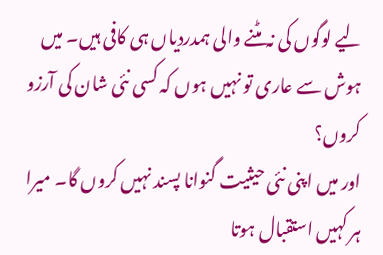لیے لوگوں کی نہ مٹنے والی ہمدردیاں ہی کافی ہیں۔ میں ہوش سے عاری تو نہیں ہوں کہ کسی نئی شان کی آرزو کروں؟
اور میں اپنی نئی حیثیت گنوانا پسند نہیں کروں گا۔ میرا ہر کہیں استقبال ہوتا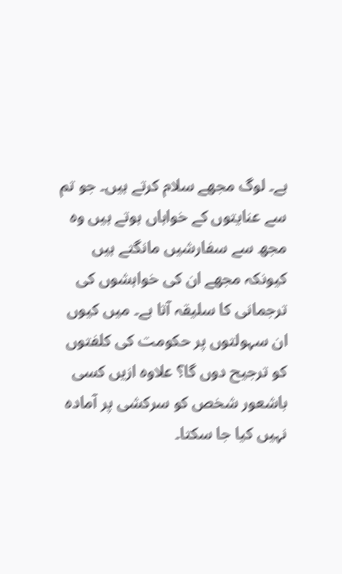ہے۔ لوگ مجھے سلام کرتے ہیں۔ جو تم سے عنایتوں کے خواہاں ہوتے ہیں وہ مجھ سے سفارشیں مانگتے ہیں کیونکہ مجھے ان کی خواہشوں کی ترجمانی کا سلیقہ آتا ہے۔ میں کیوں ان سہولتوں پر حکومت کی کلفتوں کو ترجیح دوں گا؟ علاوہ ازیں کسی باشعور شخص کو سرکشی پر آمادہ نہیں کیا جا سکتا۔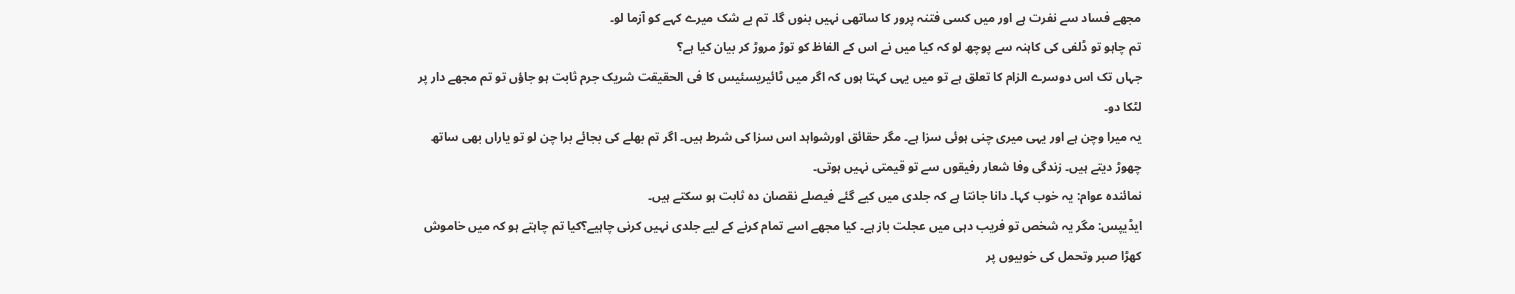مجھے فساد سے نفرت ہے اور میں کسی فتنہ پرور کا ساتھی نہیں بنوں گا۔ تم بے شک میرے کہے کو آزما لو۔
تم چاہو تو ڈلفی کی کاہنہ سے پوچھ لو کہ کیا میں نے اس کے الفاظ کو توڑ مروڑ کر بیان کیا ہے؟
جہاں تک اس دوسرے الزام کا تعلق ہے تو میں یہی کہتا ہوں کہ اگر میں ٹائیریسئیس کا فی الحقیقت شریک جرم ثابت ہو جاؤں تو تم مجھے دار پر لٹکا دو۔
یہ میرا وچن ہے اور یہی میری چنی ہوئی سزا ہے۔ مگر حقائق اورشواہد اس سزا کی شرط ہیں۔ اگر تم بھلے کی بجائے برا چن لو تو یاراں بھی ساتھ چھوڑ دیتے ہیں۔ زندگی وفا شعار رفیقوں سے تو قیمتی نہیں ہوتی۔
نمائندہ عوام: یہ خوب کہا۔ دانا جانتا ہے کہ جلدی میں کیے گئے فیصلے نقصان دہ ثابت ہو سکتے ہیں۔
ایڈیپس: مگر یہ شخص تو فریب دہی میں عجلت باز ہے۔ کیا مجھے اسے تمام کرنے کے لیے جلدی نہیں کرنی چاہیے؟کیا تم چاہتے ہو کہ میں خاموش کھڑا صبر وتحمل کی خوبیوں پر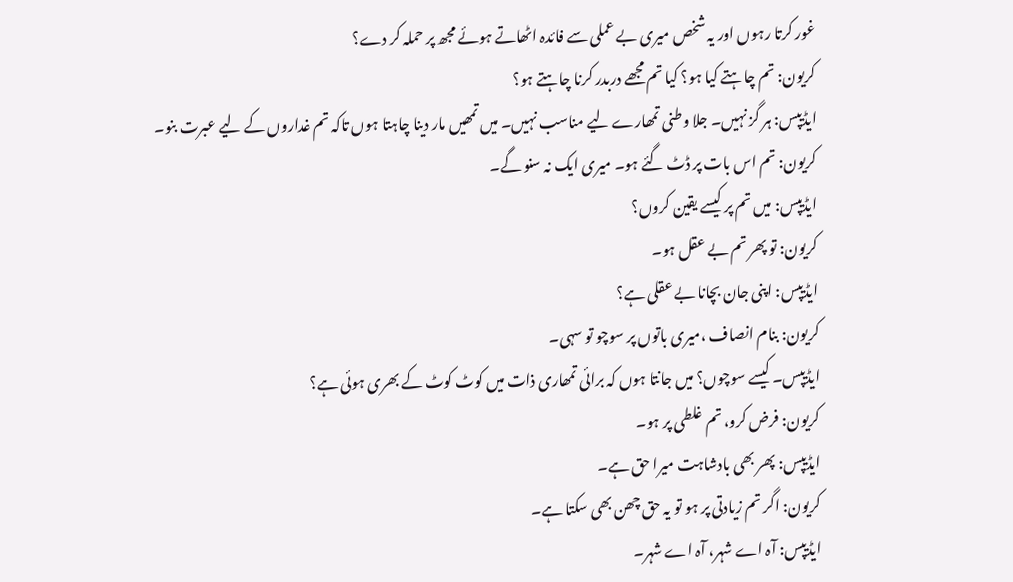غور کرتا رہوں اور یہ شخص میری بے عملی سے فائدہ اٹھاتے ہوئے مجھ پر حملہ کر دے؟
کریون: تم چاہتے کیا ہو؟ کیا تم مجھے دربدر کرنا چاہتے ہو؟
ایڈیپس: ہر گز نہیں۔ جلا وطنی تمھارے لیے مناسب نہیں۔ میں تمھیں مار دینا چاہتا ہوں تاکہ تم غداروں کے لیے عبرت بنو۔
کریون: تم اس بات پر ڈٹ گئے ہو۔ میری ایک نہ سنو گے۔
ایڈیپس: میں تم پر کیسے یقین کروں؟
کریون: تو پھر تم بے عقل ہو۔
ایڈیپس: اپنی جان بچانا بے عقلی ہے؟
کریون: بنام انصاف ،میری باتوں پر سوچو تو سہی۔
ایڈیپس۔ کیسے سوچوں؟ میں جانتا ہوں کہ برائی تمھاری ذات میں کوٹ کوٹ کے بھری ہوئی ہے؟
کریون: فرض کرو، تم غلطی پر ہو۔
ایڈیپس: پھر بھی بادشاہت میرا حق ہے۔
کریون: اگر تم زیادتی پر ہو تو یہ حق چھن بھی سکتا ہے۔
ایڈیپس: آہ اے شہر، آہ اے شہر۔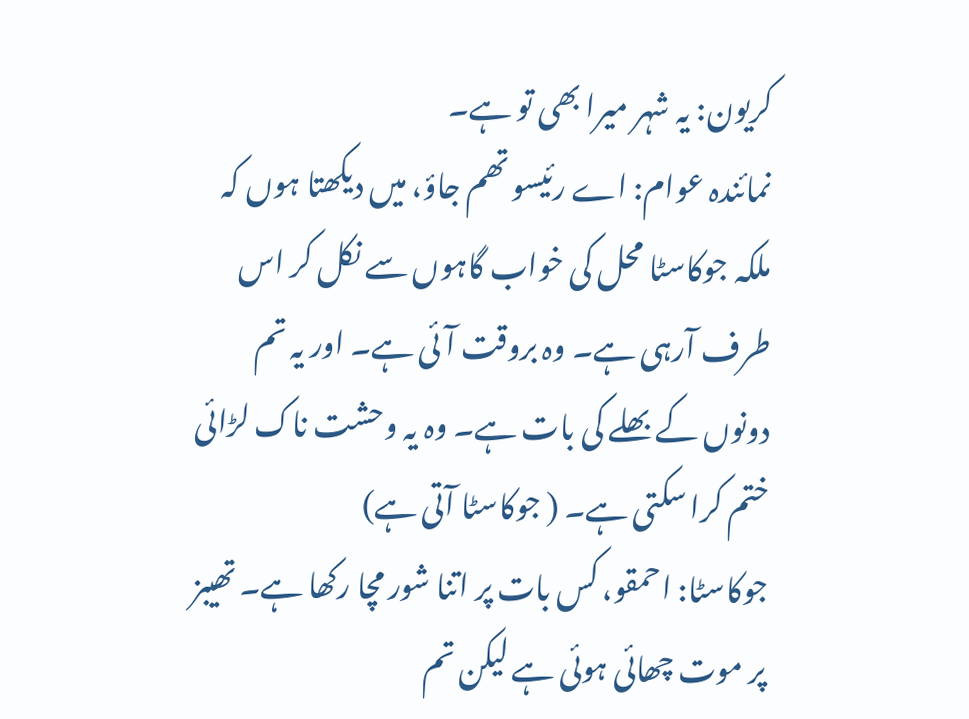کریون: یہ شہر میرا بھی تو ہے۔
نمائندہ عوام: اے رئیسو تھم جاؤ، میں دیکھتا ہوں کہ ملکہ جوکاسٹا محل کی خواب گاہوں سے نکل کر اس طرف آرہی ہے۔ وہ بروقت آئی ہے۔ اور یہ تم دونوں کے بھلے کی بات ہے۔ وہ یہ وحشت ناک لڑائی ختم کرا سکتی ہے۔ ( جوکاسٹا آتی ہے)
جوکاسٹا: احمقو، کس بات پر اتنا شور مچا رکھا ہے۔ تھیبز پر موت چھائی ہوئی ہے لیکن تم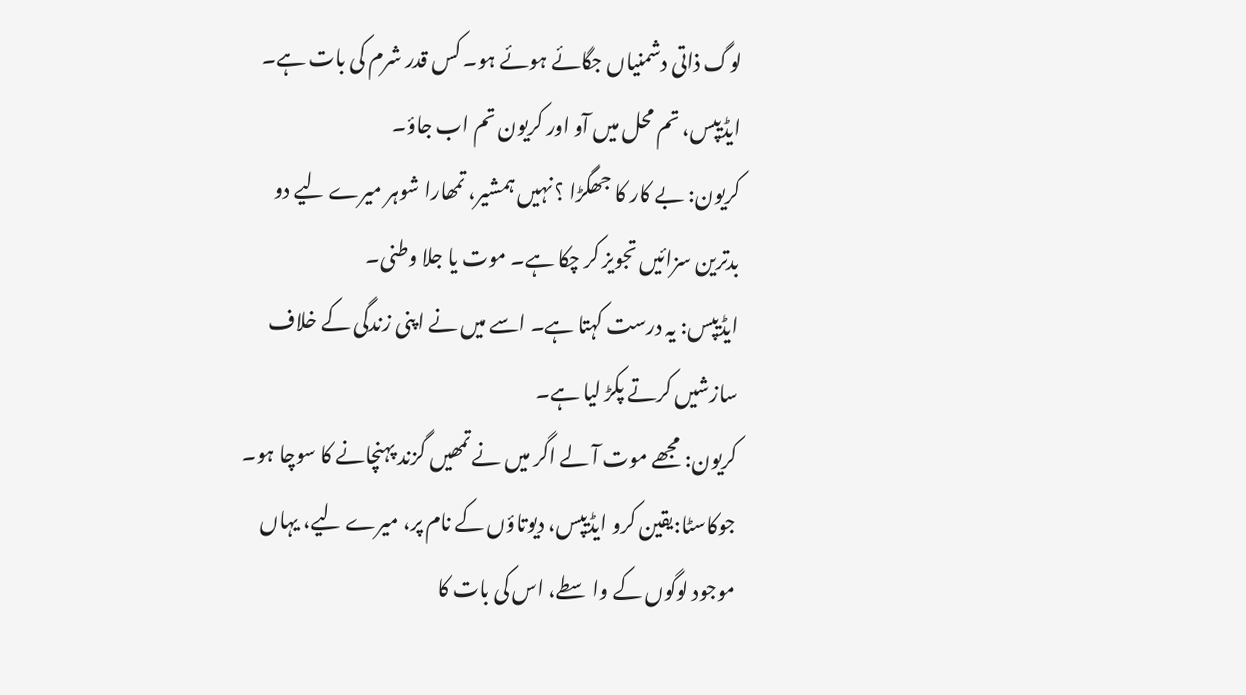لوگ ذاتی دشمنیاں جگائے ہوئے ہو۔ کس قدر شرم کی بات ہے۔ ایڈیپس، تم محل میں آو اور کریون تم اب جاؤ۔
کریون: بے کار کا جھگڑا ؟ نہیں ہمشیر، تمھارا شوہر میرے لیے دو بدترین سزائیں تجویز کر چکا ہے۔ موت یا جلا وطنی۔
ایڈیپس: یہ درست کہتا ہے۔ اسے میں نے اپنی زندگی کے خلاف سازشیں کرتے پکڑ لیا ہے۔
کریون: مجھے موت آ لے اگر میں نے تمھیں گزند پہنچانے کا سوچا ہو۔
جوکاسٹا:یقین کرو ایڈیپس، دیوتاؤں کے نام پر، میرے لیے، یہاں موجود لوگوں کے واسطے، اس کی بات کا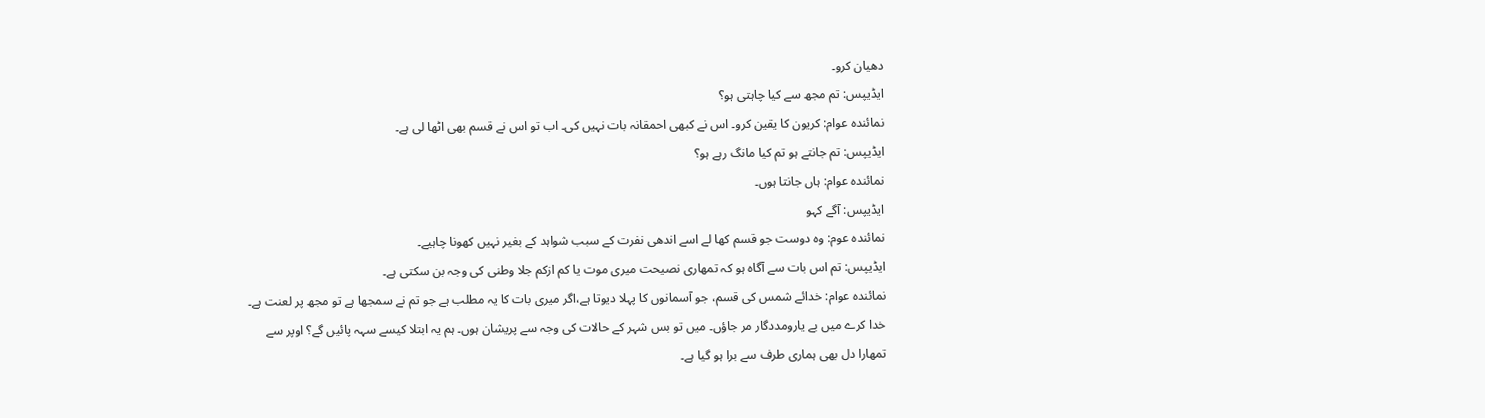دھیان کرو۔
ایڈیپس: تم مجھ سے کیا چاہتی ہو؟
نمائندہ عوام: کریون کا یقین کرو۔ اس نے کبھی احمقانہ بات نہیں کی۔ اب تو اس نے قسم بھی اٹھا لی ہے۔
ایڈیپس: تم جانتے ہو تم کیا مانگ رہے ہو؟
نمائندہ عوام: ہاں جانتا ہوں۔
ایڈیپس: آگے کہو
نمائندہ عوم: وہ دوست جو قسم کھا لے اسے اندھی نفرت کے سبب شواہد کے بغیر نہیں کھونا چاہیے۔
ایڈیپس: تم اس بات سے آگاہ ہو کہ تمھاری نصیحت میری موت یا کم ازکم جلا وطنی کی وجہ بن سکتی ہے۔
نمائندہ عوام: خدائے شمس کی قسم، جو آسمانوں کا پہلا دیوتا ہے،اگر میری بات کا یہ مطلب ہے جو تم نے سمجھا ہے تو مجھ پر لعنت ہے۔ خدا کرے میں بے یارومددگار مر جاؤں۔ میں تو بس شہر کے حالات کی وجہ سے پریشان ہوں۔ ہم یہ ابتلا کیسے سہہ پائیں گے؟ اوپر سے تمھارا دل بھی ہماری طرف سے برا ہو گیا ہے۔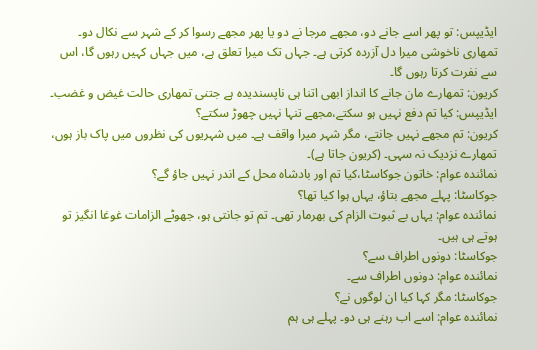ایڈیپس: تو پھر اسے جانے دو، مجھے مرجا نے دو یا پھر مجھے رسوا کر کے شہر سے نکال دو۔ تمھاری ناخوشی میرا دل آزردہ کرتی ہے۔ جہاں تک میرا تعلق ہے، میں جہاں کہیں رہوں گا، اس سے نفرت کرتا رہوں گا۔
کریون: تمھارے مان جانے کا انداز ابھی اتنا ہی ناپسندیدہ ہے جتنی تمھاری حالت غیض و غضب۔
ایڈیپس: کیا تم دفع نہیں ہو سکتے،مجھے تنہا نہیں چھوڑ سکتے؟
کریون: تم مجھے نہیں جانتے، مگر شہر میرا واقف ہے۔ میں شہریوں کی نظروں میں پاک باز ہوں، تمھارے نزدیک نہ سہی۔ (کریون جاتا ہے)۔
نمائندہ عوام: خاتون جوکاسٹا،کیا تم اور بادشاہ محل کے اندر نہیں جاؤ گے؟
جوکاسٹا: پہلے مجھے بتاؤ، یہاں ہوا کیا تھا؟
نمائندہ عوام: یہاں بے ثبوت الزام کی بھرمار تھی۔ تم تو جانتی ہو، جھوٹے الزامات غوغا انگیز تو ہوتے ہی ہیں۔
جوکاسٹا: دونوں اطراف سے؟
نمائندہ عوام: دونوں اطراف سے۔
جوکاسٹا: مگر کہا کیا ان لوگوں نے؟
نمائندہ عوام: اسے اب رہنے ہی دو۔ پہلے ہی ہم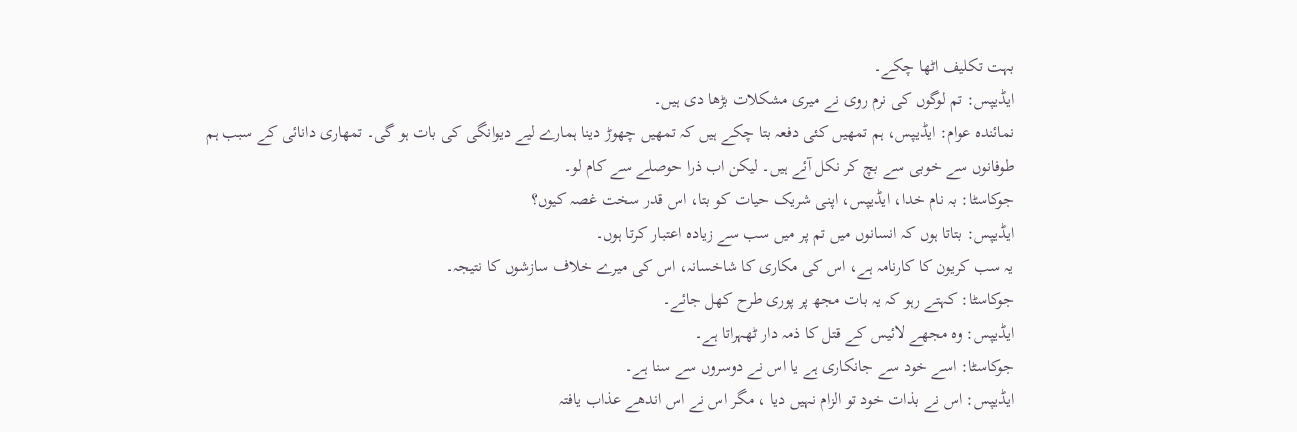بہت تکلیف اٹھا چکے۔
ایڈیپس: تم لوگوں کی نرم روی نے میری مشکلات بڑھا دی ہیں۔
نمائندہ عوام: ایڈیپس، ہم تمھیں کئی دفعہ بتا چکے ہیں کہ تمھیں چھوڑ دینا ہمارے لیے دیوانگی کی بات ہو گی۔ تمھاری دانائی کے سبب ہم طوفانوں سے خوبی سے بچ کر نکل آئے ہیں۔ لیکن اب ذرا حوصلے سے کام لو۔
جوکاسٹا: بہ نام خدا، ایڈیپس، اپنی شریک حیات کو بتا، اس قدر سخت غصہ کیوں؟
ایڈیپس: بتاتا ہوں کہ انسانوں میں تم پر میں سب سے زیادہ اعتبار کرتا ہوں۔
یہ سب کریون کا کارنامہ ہے، اس کی مکاری کا شاخسانہ، اس کی میرے خلاف سازشوں کا نتیجہ۔
جوکاسٹا: کہتے رہو کہ یہ بات مجھ پر پوری طرح کھل جائے۔
ایڈیپس: وہ مجھے لائیس کے قتل کا ذمہ دار ٹھہراتا ہے۔
جوکاسٹا: اسے خود سے جانکاری ہے یا اس نے دوسروں سے سنا ہے۔
ایڈیپس: اس نے بذات خود تو الزام نہیں دیا ، مگر اس نے اس اندھے عذاب یافتہ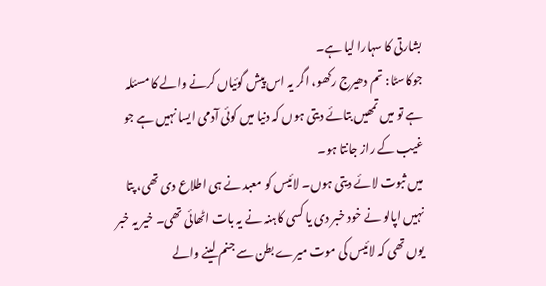بشارتی کا سہارا لیا ہے۔
جوکاسٹا: تم دھیرج رکھو، اگر یہ اس پیش گوئیاں کرنے والے کا مسئلہ ہے تو میں تمھیں بتائے دیتی ہوں کہ دنیا میں کوئی آدمی ایسا نہیں ہے جو غیب کے راز جانتا ہو۔
میں ثبوت لائے دیتی ہوں۔ لائیس کو معبد نے ہی اطلاع دی تھی، پتا نہیں اپالو نے خود خبر دی یا کسی کاہنہ نے یہ بات اٹھائی تھی۔ خیر یہ خبر یوں تھی کہ لائیس کی موت میرے بطن سے جنم لینے والے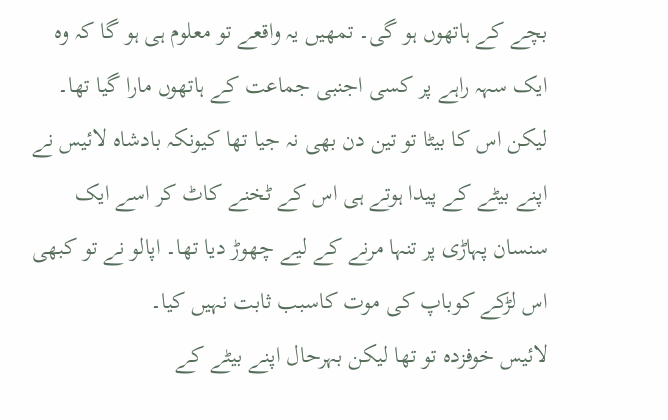بچے کے ہاتھوں ہو گی۔ تمھیں یہ واقعے تو معلوم ہی ہو گا کہ وہ ایک سہہ راہے پر کسی اجنبی جماعت کے ہاتھوں مارا گیا تھا۔ لیکن اس کا بیٹا تو تین دن بھی نہ جیا تھا کیونکہ بادشاہ لائیس نے اپنے بیٹے کے پیدا ہوتے ہی اس کے ٹخنے کاٹ کر اسے ایک سنسان پہاڑی پر تنہا مرنے کے لیے چھوڑ دیا تھا۔ اپالو نے تو کبھی اس لڑکے کوباپ کی موت کاسبب ثابت نہیں کیا۔
لائیس خوفزدہ تو تھا لیکن بہرحال اپنے بیٹے کے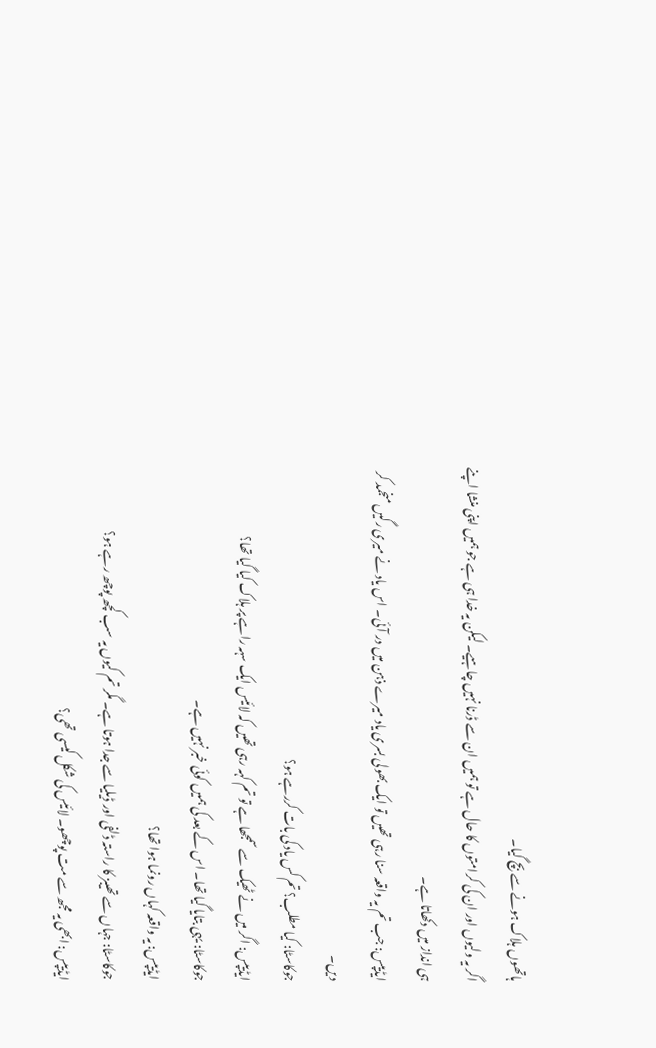ہاتھوں ہلاک ہونے سے بچ گیا۔
اگر یہ ولیوں اور ان کی کرامتوں کا حال ہے تو ہمیں ان سے ڈرنا نہیں چاہیے۔ لیکن یہ خدا ہی ہے جو ہمیں اپنی منشا اپنے ہی انداز میں دکھاتا ہے۔
ایڈیپس: جب تم یہ واقعہ سنا رہی تھیں تو ایک بھولی بسری یاد میرے ذہن میں در آئی۔ اس یاد نے میری رگیں منجمد کر دیں۔
جوکاسٹا: کیا مطلب؟ تم کس یاد کی بات کررہے ہو؟
ایڈیپس: اگر میں نے ٹھیک سے سمجھا ہے تو تم کہہ رہی تھیں کہ لائیس ایک سہہ راہے پر ہلاک کیا گیا تھا؟
جوکاسٹا: یہی بتایا گیا تھا۔ اس کے بعد کی ہمیں کوئی خبر نہیں ہے۔
ایڈیپس: یہ واقعہ کہاں رونما ہوا تھا؟
جوکاسٹا: جہاں سے تھیبز کا راستہ ڈلفی اور ڈیلیا سے جدا ہوتا ہے۔ مگر تم کیوں یہ سب کچھ پوچھ رہے ہو؟
ایڈیپس: ابھی یہ مجھ سے مت پوچھو۔ لائیس کی شکل کیسی تھی؟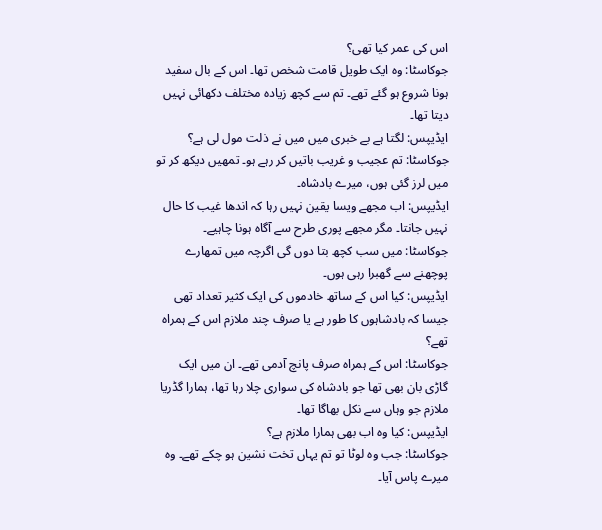اس کی عمر کیا تھی؟
جوکاسٹا: وہ ایک طویل قامت شخص تھا۔ اس کے بال سفید ہونا شروع ہو گئے تھے۔ تم سے کچھ زیادہ مختلف دکھائی نہیں دیتا تھا۔
ایڈیپس: لگتا ہے بے خبری میں میں نے ذلت مول لی ہے؟
جوکاسٹا: تم عجیب و غریب باتیں کر رہے ہو۔ تمھیں دیکھ کر تو میں لرز گئی ہوں، میرے بادشاہ۔
ایڈیپس: اب مجھے ویسا یقین نہیں رہا کہ اندھا غیب کا حال نہیں جانتا۔ مگر مجھے پوری طرح سے آگاہ ہونا چاہیے۔
جوکاسٹا: میں سب کچھ بتا دوں گی اگرچہ میں تمھارے پوچھنے سے گھبرا رہی ہوں۔
ایڈیپس: کیا اس کے ساتھ خادموں کی ایک کثیر تعداد تھی جیسا کہ بادشاہوں کا طور ہے یا صرف چند ملازم اس کے ہمراہ تھے؟
جوکاسٹا: اس کے ہمراہ صرف پانچ آدمی تھے۔ ان میں ایک گاڑی بان بھی تھا جو بادشاہ کی سواری چلا رہا تھا، ہمارا گڈریا ملازم جو وہاں سے نکل بھاگا تھا۔
ایڈیپس: کیا وہ اب بھی ہمارا ملازم ہے؟
جوکاسٹا: جب وہ لوٹا تو تم یہاں تخت نشین ہو چکے تھے۔ وہ میرے پاس آیا۔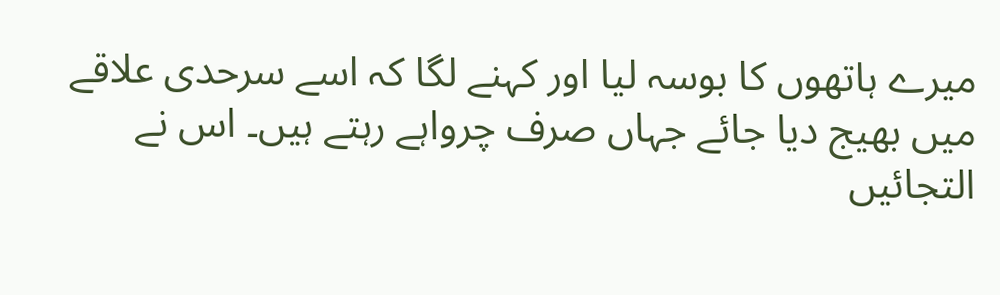میرے ہاتھوں کا بوسہ لیا اور کہنے لگا کہ اسے سرحدی علاقے میں بھیج دیا جائے جہاں صرف چرواہے رہتے ہیں۔ اس نے التجائیں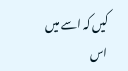کیں کہ اسے میں اس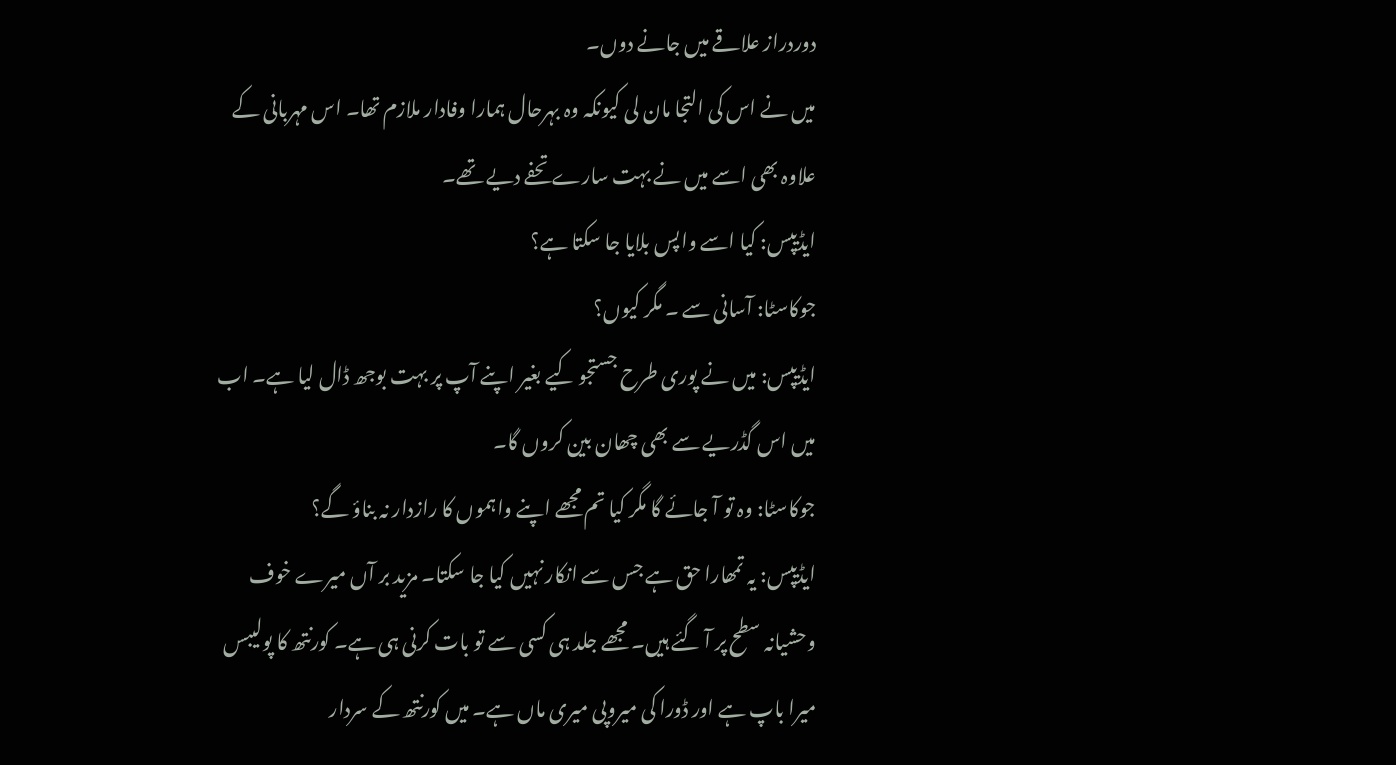دوردراز علاقے میں جانے دوں۔
میں نے اس کی التجا مان لی کیونکہ وہ بہرحال ہمارا وفادار ملازم تھا۔ اس مہربانی کے علاوہ بھی اسے میں نے بہت سارے تحفے دیے تھے۔
ایڈیپس: کیا اسے واپس بلایا جا سکتا ہے؟
جوکاسٹا: آسانی سے ۔ مگر کیوں؟
ایڈیپس: میں نے پوری طرح جستجو کیے بغیر اپنے آپ پر بہت بوجھ ڈال لیا ہے۔ اب میں اس گڈریے سے بھی چھان بین کروں گا۔
جوکاسٹا: وہ تو آ جائے گا مگر کیا تم مجھے اپنے واہموں کا رازدار نہ بناؤ گے؟
ایڈیپس: یہ تمھارا حق ہے جس سے انکار نہیں کیا جا سکتا۔ مزید بر آں میرے خوف وحشیانہ سطح پر آ گئے ہیں۔ مجھے جلد ہی کسی سے تو بات کرنی ہی ہے۔ کورنتھ کا پولیبس میرا باپ ہے اور ڈورا کی میروپی میری ماں ہے۔ میں کورنتھ کے سردار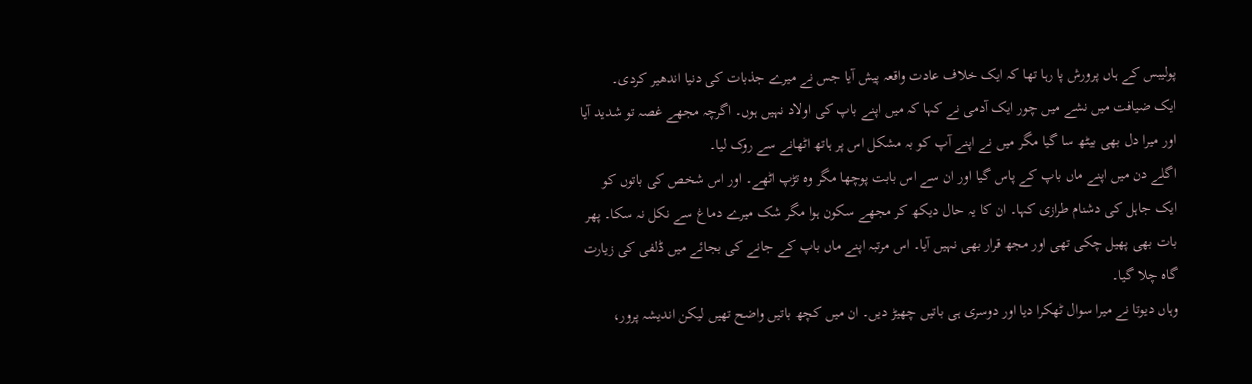پولیبس کے ہاں پرورش پا رہا تھا کہ ایک خلاف عادت واقعہ پیش آیا جس نے میرے جذبات کی دنیا اندھیر کردی۔
ایک ضیافت میں نشے میں چور ایک آدمی نے کہا کہ میں اپنے باپ کی اولاد نہیں ہوں۔ اگرچہ مجھے غصہ تو شدید آیا اور میرا دل بھی بیٹھ سا گیا مگر میں نے اپنے آپ کو بہ مشکل اس پر ہاتھ اٹھانے سے روک لیا۔
اگلے دن میں اپنے ماں باپ کے پاس گیا اور ان سے اس بابت پوچھا مگر وہ تڑپ اٹھے۔ اور اس شخص کی باتوں کو ایک جاہل کی دشنام طرازی کہا۔ ان کا یہ حال دیکھ کر مجھے سکون ہوا مگر شک میرے دماغ سے نکل نہ سکا۔ پھر بات بھی پھیل چکی تھی اور مجھ قرار بھی نہیں آیا۔ اس مرتبہ اپنے ماں باپ کے جانے کی بجائے میں ڈلفی کی زیارت گاہ چلا گیا۔
وہاں دیوتا نے میرا سوال ٹھکرا دیا اور دوسری ہی باتیں چھیڑ دیں۔ ان میں کچھ باتیں واضح تھیں لیکن اندیشہ پرور،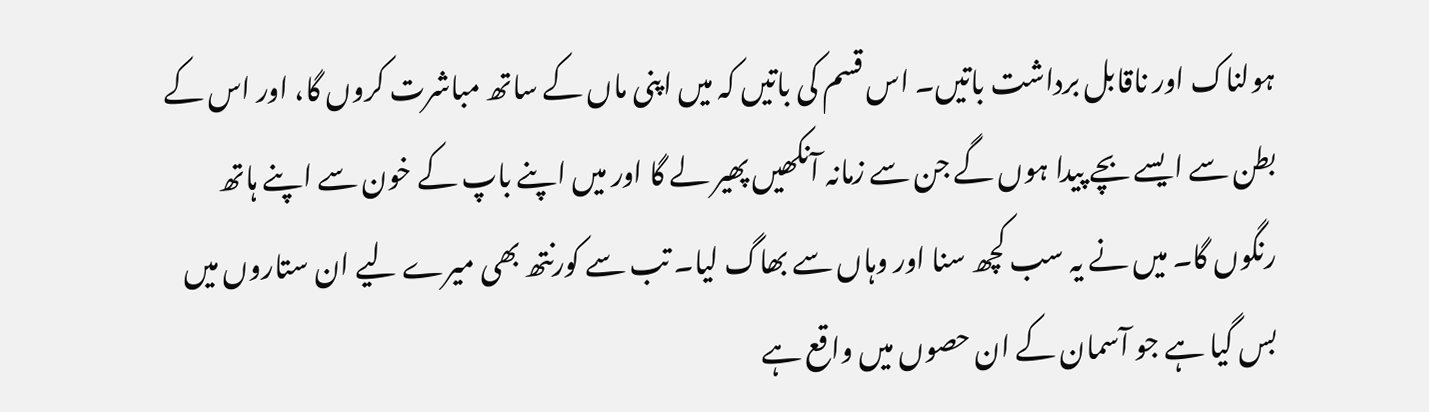ہولناک اور ناقابل برداشت باتیں۔ اس قسم کی باتیں کہ میں اپنی ماں کے ساتھ مباشرت کروں گا، اور اس کے بطن سے ایسے بچے پیدا ہوں گے جن سے زمانہ آنکھیں پھیر لے گا اور میں اپنے باپ کے خون سے اپنے ہاتھ رنگوں گا۔ میں نے یہ سب کچھ سنا اور وہاں سے بھاگ لیا۔ تب سے کورنتھ بھی میرے لیے ان ستاروں میں بس گیا ہے جو آسمان کے ان حصوں میں واقع ہے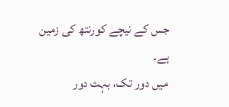جس کے نیچے کورنتھ کی زمین ہے۔
میں دور تک، بہت دور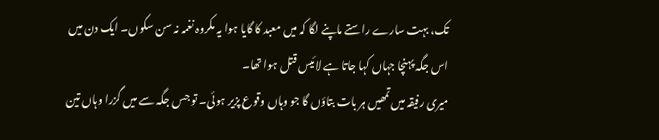تک، بہت سارے راستے ماپنے لگا کہ میں معبد کا گایا ہوا یہ مکروہ نغمہ نہ سن سکوں۔ ایک دن میں اس جگہ پہنچا جہاں کہا جاتا ہے لائیس قتل ہوا تھا۔
میری رفیقہ میں تمھیں ہر بات بتاؤں گا جو وہاں وقوع پزیر ہوئی۔ تو جس جگہ سے میں گزرا وہاں تین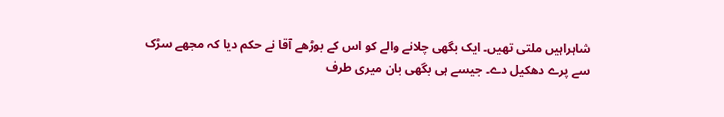شاہراہیں ملتی تھیں۔ ایک بگھی چلانے والے کو اس کے بوڑھے آقا نے حکم دیا کہ مجھے سڑک سے پرے دھکیل دے۔ جیسے ہی بگھی بان میری طرف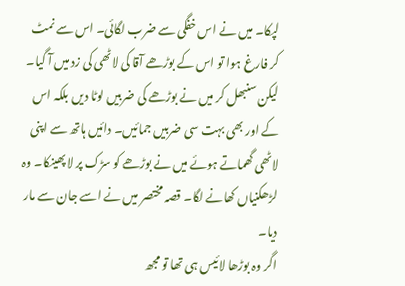لپکا۔ میں نے اس خفگی سے ضرب لگائی۔ اس سے نمٹ کر فارغ ہوا تو اس کے بوڑھے آقا کی لاٹھی کی زد میں آ گیا۔ لیکن سنبھل کر میں نے بوڑھے کی ضربیں لوٹا دیں بلکہ اس کے اور بھی بہت سی ضربیں جمائیں۔ دائیں ہاتھ سے اپنی لاٹھی گھماتے ہوئے میں نے بوڑھے کو سڑک پر لا پھینکا۔ وہ لڑھکنیاں کھانے لگا۔ قصہ مختصر میں نے اسے جان سے مار دیا۔
اگر وہ بوڑھا لائیس ہی تھا تو مجھ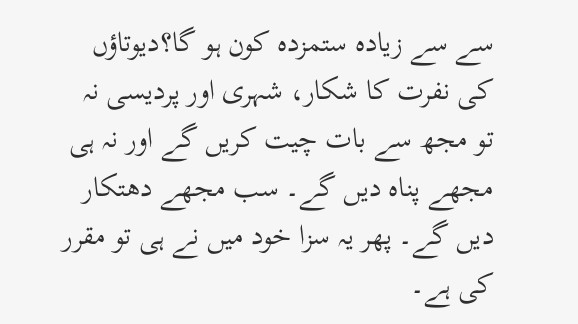سے سے زیادہ ستمزدہ کون ہو گا؟دیوتاؤں کی نفرت کا شکار، شہری اور پردیسی نہ تو مجھ سے بات چیت کریں گے اور نہ ہی مجھے پناہ دیں گے۔ سب مجھے دھتکار دیں گے۔ پھر یہ سزا خود میں نے ہی تو مقرر کی ہے۔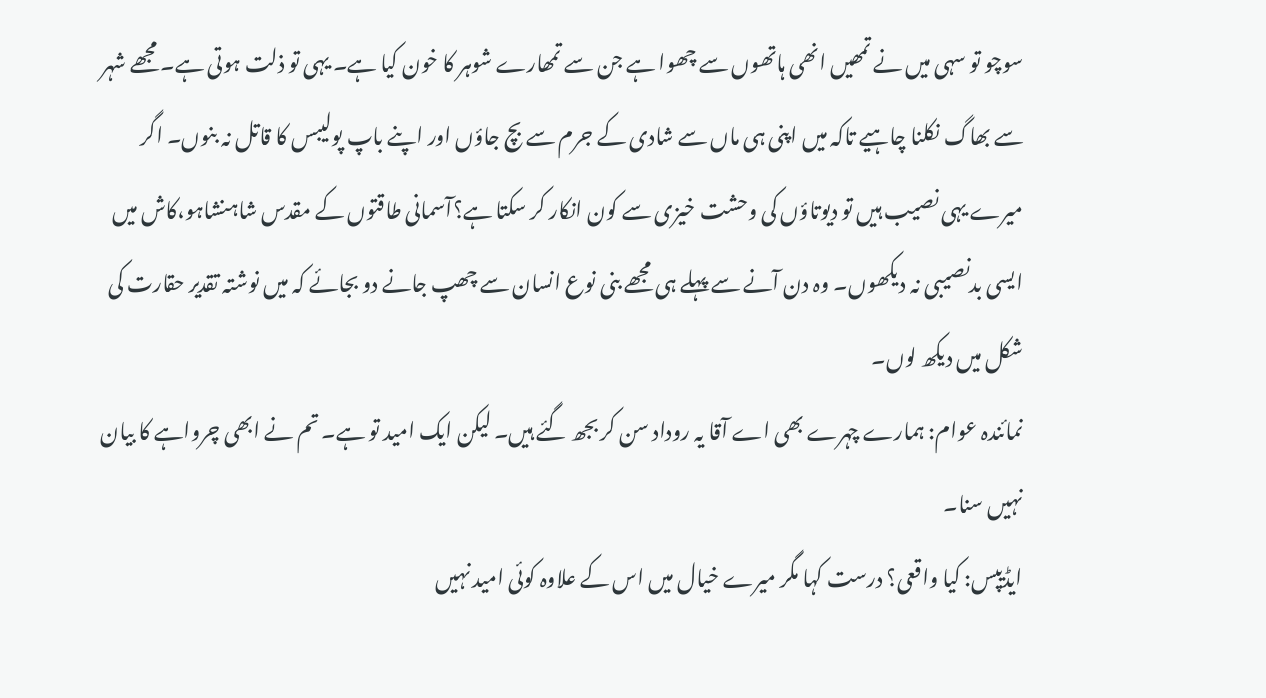سوچو تو سہی میں نے تمھیں انھی ہاتھوں سے چھوا ہے جن سے تمھارے شوہر کا خون کیا ہے۔ یہی تو ذلت ہوتی ہے۔ مجھے شہر سے بھاگ نکلنا چاہیے تاکہ میں اپنی ہی ماں سے شادی کے جرم سے بچ جاؤں اور اپنے باپ پولیبس کا قاتل نہ بنوں۔ اگر میرے یہی نصیب ہیں تو دیوتاؤں کی وحشت خیزی سے کون انکار کر سکتا ہے؟آسمانی طاقتوں کے مقدس شاہنشاہو،کاش میں ایسی بدنصیبی نہ دیکھوں۔ وہ دن آنے سے پہلے ہی مجھے بنی نوع انسان سے چھپ جانے دو بجائے کہ میں نوشتہ تقدیر حقارت کی شکل میں دیکھ لوں۔
نمائندہ عوام: ہمارے چہرے بھی اے آقا یہ روداد سن کر بجھ گئے ہیں۔ لیکن ایک امید تو ہے۔ تم نے ابھی چرواہے کا بیان نہیں سنا۔
ایڈیپس: کیا واقعی؟ درست کہا مگر میرے خیال میں اس کے علاوہ کوئی امید نہیں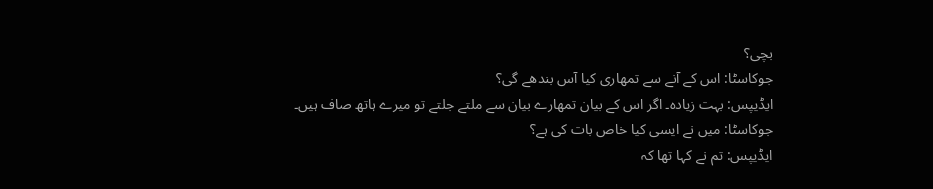بچی؟
جوکاسٹا: اس کے آنے سے تمھاری کیا آس بندھے گی؟
ایڈیپس: بہت زیادہ۔ اگر اس کے بیان تمھارے بیان سے ملتے جلتے تو میرے ہاتھ صاف ہیں۔
جوکاسٹا: میں نے ایسی کیا خاص بات کی ہے؟
ایڈیپس: تم نے کہا تھا کہ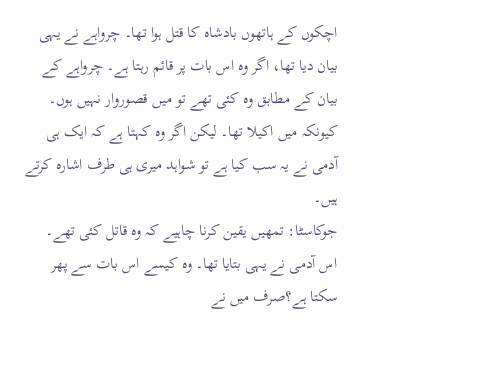اچکوں کے ہاتھوں بادشاہ کا قتل ہوا تھا۔ چرواہے نے یہی بیان دیا تھا، اگر وہ اس بات پر قائم رہتا ہے۔ چرواہے کے بیان کے مطابق وہ کئی تھے تو میں قصوروار نہیں ہوں۔ کیونکہ میں اکیلا تھا۔ لیکن اگر وہ کہتا ہے کہ ایک ہی آدمی نے یہ سب کیا ہے تو شواہد میری ہی طرف اشارہ کرتے ہیں۔
جوکاسٹا: تمھیں یقین کرنا چاہیے کہ وہ قاتل کئی تھے۔ اس آدمی نے یہی بتایا تھا۔ وہ کیسے اس بات سے پھر سکتا ہے؟صرف میں نے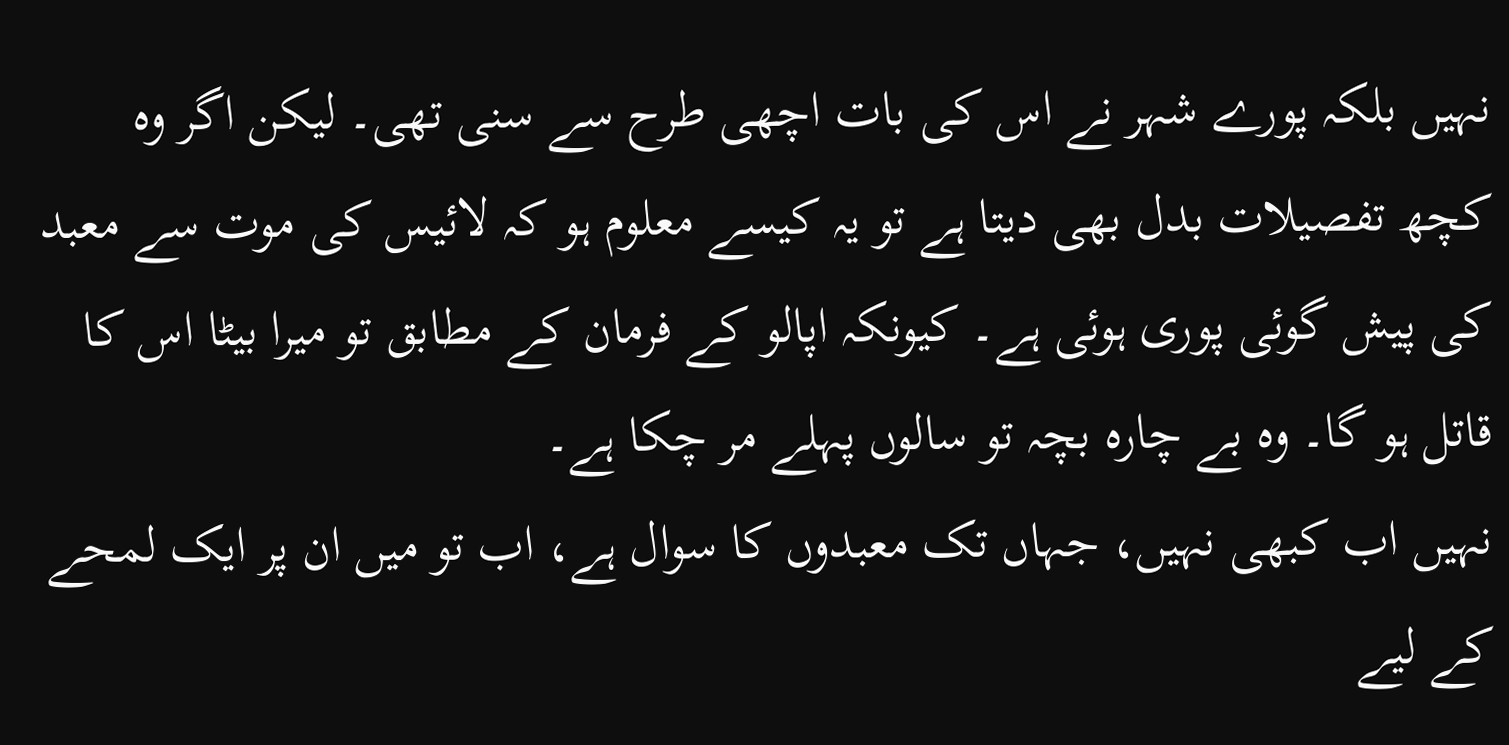نہیں بلکہ پورے شہر نے اس کی بات اچھی طرح سے سنی تھی۔ لیکن اگر وہ کچھ تفصیلات بدل بھی دیتا ہے تو یہ کیسے معلوم ہو کہ لائیس کی موت سے معبد کی پیش گوئی پوری ہوئی ہے۔ کیونکہ اپالو کے فرمان کے مطابق تو میرا بیٹا اس کا قاتل ہو گا۔ وہ بے چارہ بچہ تو سالوں پہلے مر چکا ہے۔
نہیں اب کبھی نہیں، جہاں تک معبدوں کا سوال ہے، اب تو میں ان پر ایک لمحے کے لیے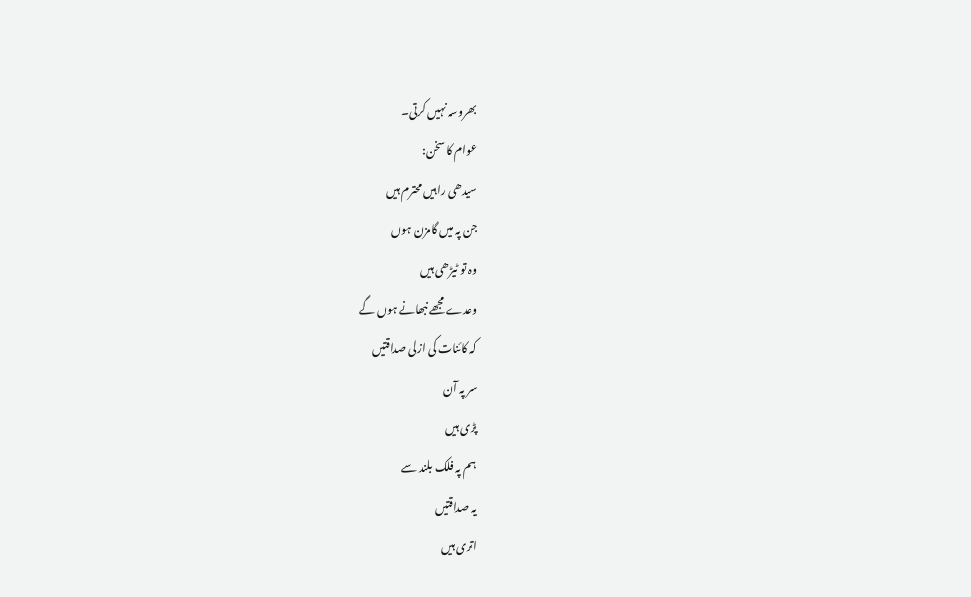بھروسہ نہیں کرتی۔
عوام کا سخن:
سیدھی راہیں محترم ہیں
جن پہ میں گامزن ہوں
وہ تو ٹیڑھی ہیں
وعدے مجھے نبھانے ہوں گے
کہ کائنات کی ازلی صداقتیں
سر پہ آن
پڑی ہیں
ہم پہ فلک بلند سے
یہ صداقتیں
اتری ہیں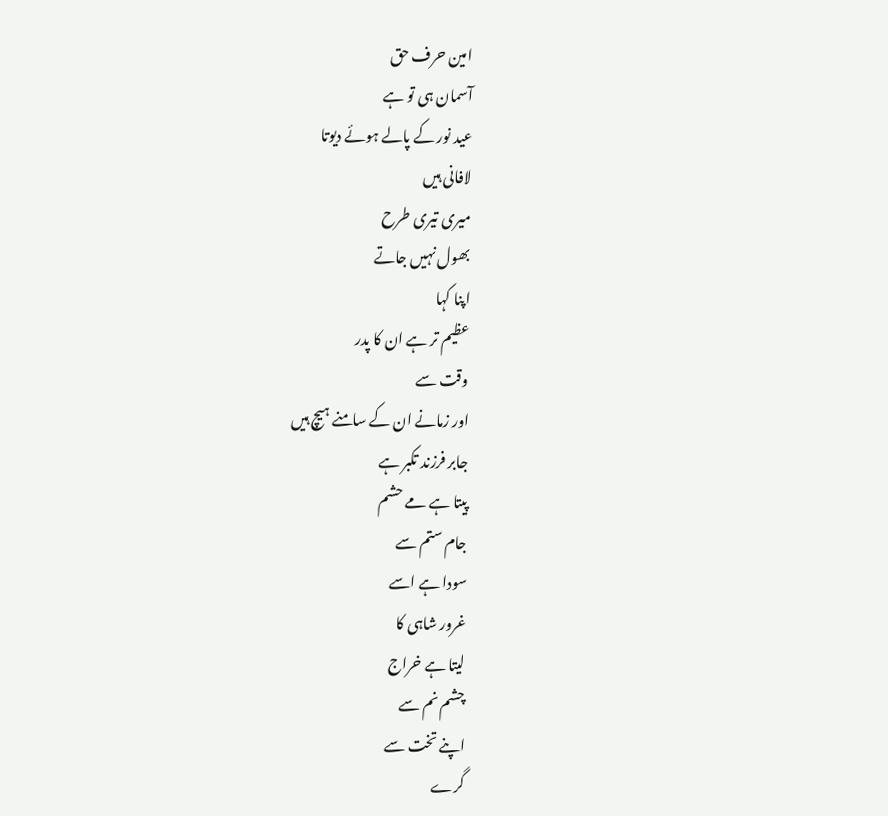امین حرف حق
آسمان ہی تو ہے
عید نور کے پالے ہوئے دیوتا
لافانی ہیں
میری تیری طرح
بھول نہیں جاتے
اپنا کہا
عظیم تر ہے ان کا پدر
وقت سے
اور زمانے ان کے سامنے ہیچ ہیں
جابر فرزند تکبر ہے
پیتا ہے مے حشم
جام ستم سے
سودا ہے اسے
غرور شاہی کا
لیتا ہے خراج
چشم نم سے
اپنے تخت سے
گرے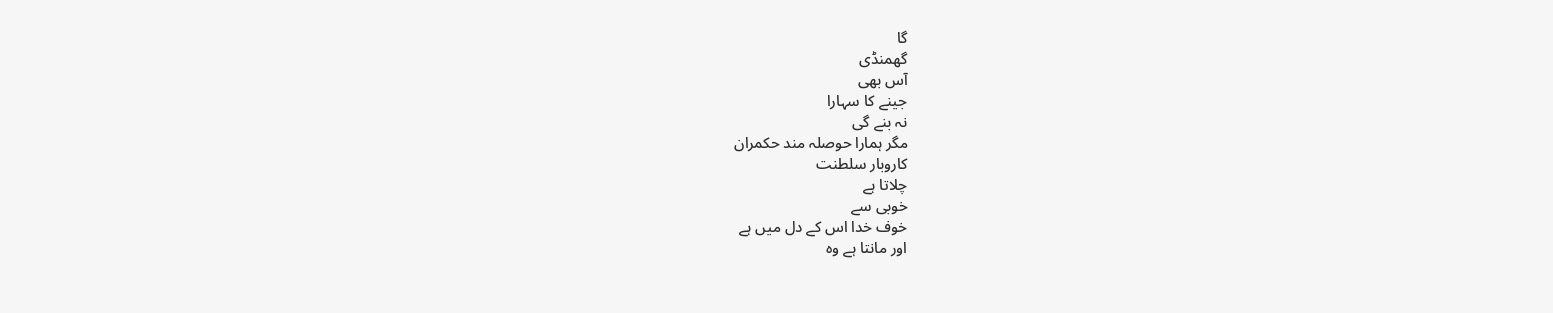گا
گھمنڈی
آس بھی
جینے کا سہارا
نہ بنے گی
مگر ہمارا حوصلہ مند حکمران
کاروبار سلطنت
چلاتا ہے
خوبی سے
خوف خدا اس کے دل میں ہے
اور مانتا ہے وہ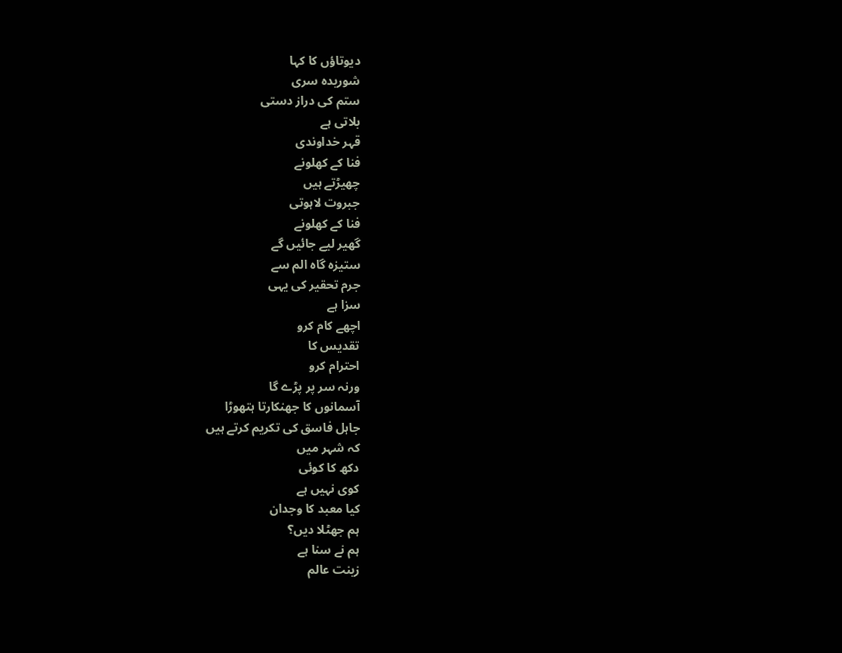دیوتاؤں کا کہا
شوریدہ سری
ستم کی دراز دستی
بلاتی ہے
قہر خداوندی
فنا کے کھلونے
چھیڑتے ہیں
جبروت لاہوتی
فنا کے کھلونے
گھیر لیے جائیں گے
ستیزہ گاہ الم سے
جرم تحقیر کی یہی
سزا ہے
اچھے کام کرو
تقدیس کا
احترام کرو
ورنہ سر پر پڑے گا
آسمانوں کا جھنکارتا ہتھوڑا
جاہل فاسق کی تکریم کرتے ہیں
کہ شہر میں
دکھ کا کوئی
کوی نہیں ہے
کیا معبد کا وجدان
ہم جھٹلا دیں؟
ہم نے سنا ہے
زینت عالم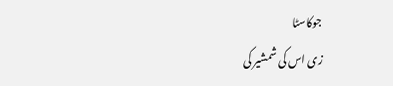جوکاسٹا
زی اس کی شمشیر کی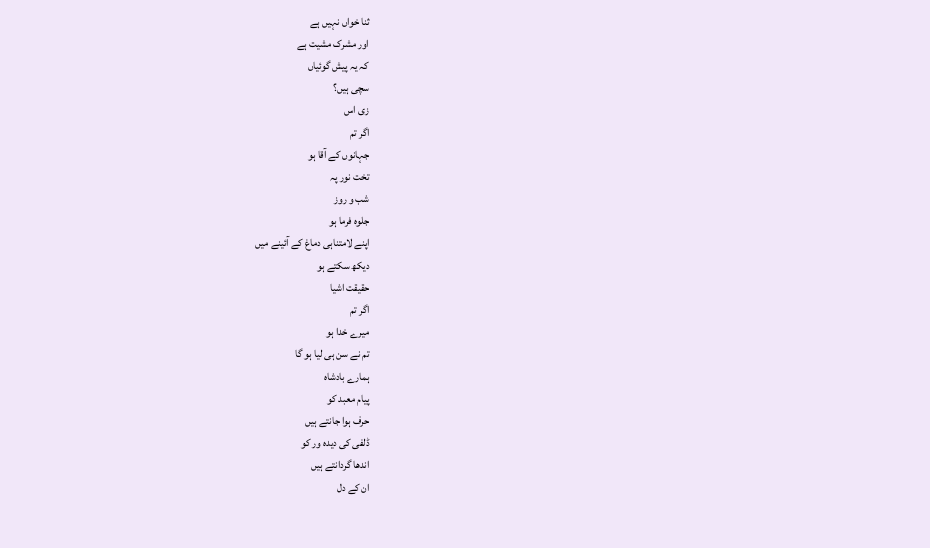ثنا خواں نہیں ہے
اور مشرک مشیت ہے
کہ یہ پیش گوئیاں
سچی ہیں؟
زی اس
اگر تم
جہانوں کے آقا ہو
تخت نور پہ
شب و روز
جلوہ فرما ہو
اپنے لامتناہی دماغ کے آئینے میں
دیکھ سکتے ہو
حقیقت اشیا
اگر تم
میرے خدا ہو
تم نے سن ہی لیا ہو گا
ہمارے بادشاہ
پیام معبد کو
حرف ہوا جانتے ہیں
ڈلفی کی دیدہ ور کو
اندھا گردانتے ہیں
ان کے دل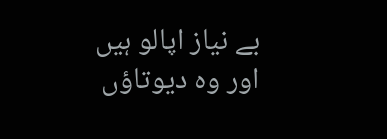بے نیاز اپالو ہیں
اور وہ دیوتاؤں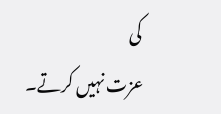کی
عزت نہیں کرتے۔